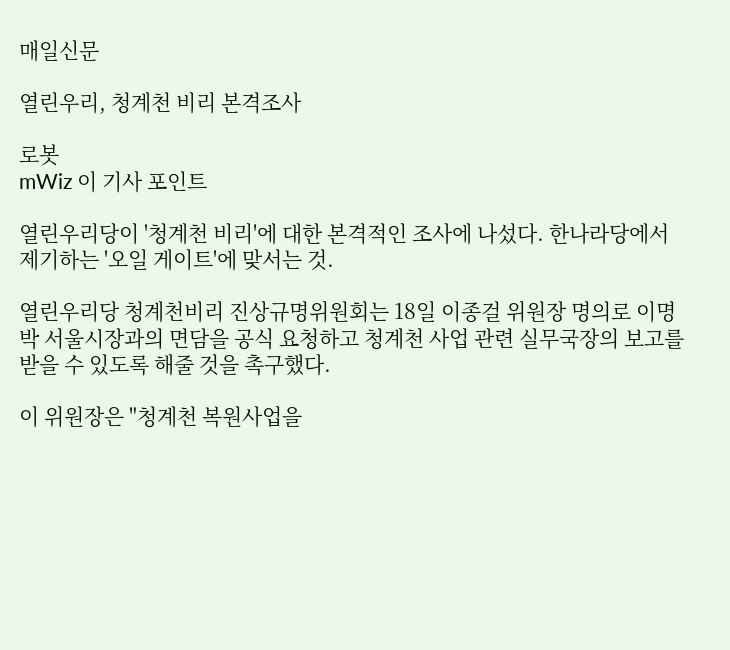매일신문

열린우리, 청계천 비리 본격조사

로봇
mWiz 이 기사 포인트

열린우리당이 '청계천 비리'에 대한 본격적인 조사에 나섰다. 한나라당에서 제기하는 '오일 게이트'에 맞서는 것.

열린우리당 청계천비리 진상규명위원회는 18일 이종걸 위원장 명의로 이명박 서울시장과의 면담을 공식 요청하고 청계천 사업 관련 실무국장의 보고를 받을 수 있도록 해줄 것을 촉구했다.

이 위원장은 "청계천 복원사업을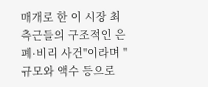매개로 한 이 시장 최측근들의 구조적인 은폐·비리 사건"이라며 "규모와 액수 등으로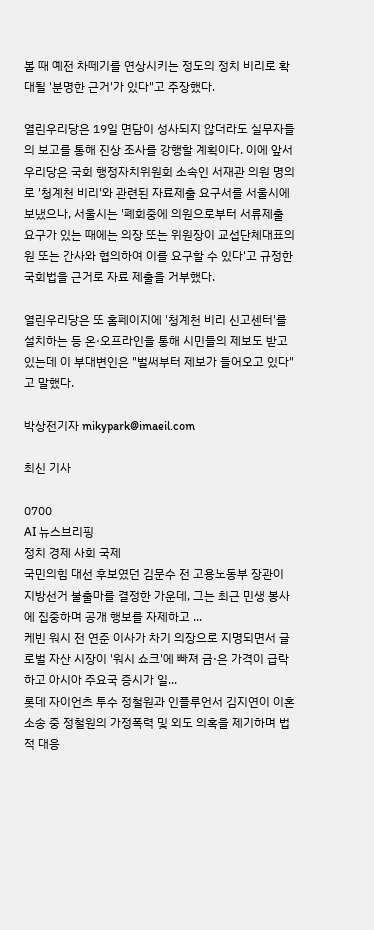볼 때 예전 차떼기를 연상시키는 정도의 정치 비리로 확대될 '분명한 근거'가 있다"고 주장했다.

열린우리당은 19일 면담이 성사되지 않더라도 실무자들의 보고를 통해 진상 조사를 강행할 계획이다. 이에 앞서 우리당은 국회 행정자치위원회 소속인 서재관 의원 명의로 '청계천 비리'와 관련된 자료제출 요구서를 서울시에 보냈으나, 서울시는 '폐회중에 의원으로부터 서류제출 요구가 있는 때에는 의장 또는 위원장이 교섭단체대표의원 또는 간사와 협의하여 이를 요구할 수 있다'고 규정한 국회법을 근거로 자료 제출을 거부했다.

열린우리당은 또 홈페이지에 '청계천 비리 신고센터'를 설치하는 등 온·오프라인을 통해 시민들의 제보도 받고 있는데 이 부대변인은 "벌써부터 제보가 들어오고 있다"고 말했다.

박상전기자 mikypark@imaeil.com

최신 기사

0700
AI 뉴스브리핑
정치 경제 사회 국제
국민의힘 대선 후보였던 김문수 전 고용노동부 장관이 지방선거 불출마를 결정한 가운데, 그는 최근 민생 봉사에 집중하며 공개 행보를 자제하고 ...
케빈 워시 전 연준 이사가 차기 의장으로 지명되면서 글로벌 자산 시장이 '워시 쇼크'에 빠져 금·은 가격이 급락하고 아시아 주요국 증시가 일...
롯데 자이언츠 투수 정철원과 인플루언서 김지연이 이혼 소송 중 정철원의 가정폭력 및 외도 의혹을 제기하며 법적 대응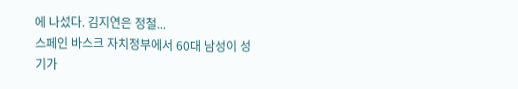에 나섰다. 김지연은 정철...
스페인 바스크 자치정부에서 60대 남성이 성기가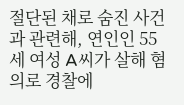절단된 채로 숨진 사건과 관련해, 연인인 55세 여성 A씨가 살해 혐의로 경찰에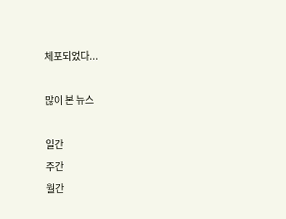체포되었다...

많이 본 뉴스

일간
주간
월간